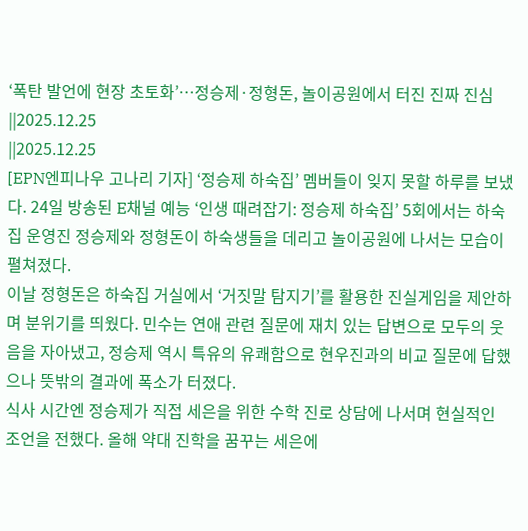‘폭탄 발언에 현장 초토화’…정승제·정형돈, 놀이공원에서 터진 진짜 진심
||2025.12.25
||2025.12.25
[EPN엔피나우 고나리 기자] ‘정승제 하숙집’ 멤버들이 잊지 못할 하루를 보냈다. 24일 방송된 E채널 예능 ‘인생 때려잡기: 정승제 하숙집’ 5회에서는 하숙집 운영진 정승제와 정형돈이 하숙생들을 데리고 놀이공원에 나서는 모습이 펼쳐졌다.
이날 정형돈은 하숙집 거실에서 ‘거짓말 탐지기’를 활용한 진실게임을 제안하며 분위기를 띄웠다. 민수는 연애 관련 질문에 재치 있는 답변으로 모두의 웃음을 자아냈고, 정승제 역시 특유의 유쾌함으로 현우진과의 비교 질문에 답했으나 뜻밖의 결과에 폭소가 터졌다.
식사 시간엔 정승제가 직접 세은을 위한 수학 진로 상담에 나서며 현실적인 조언을 전했다. 올해 약대 진학을 꿈꾸는 세은에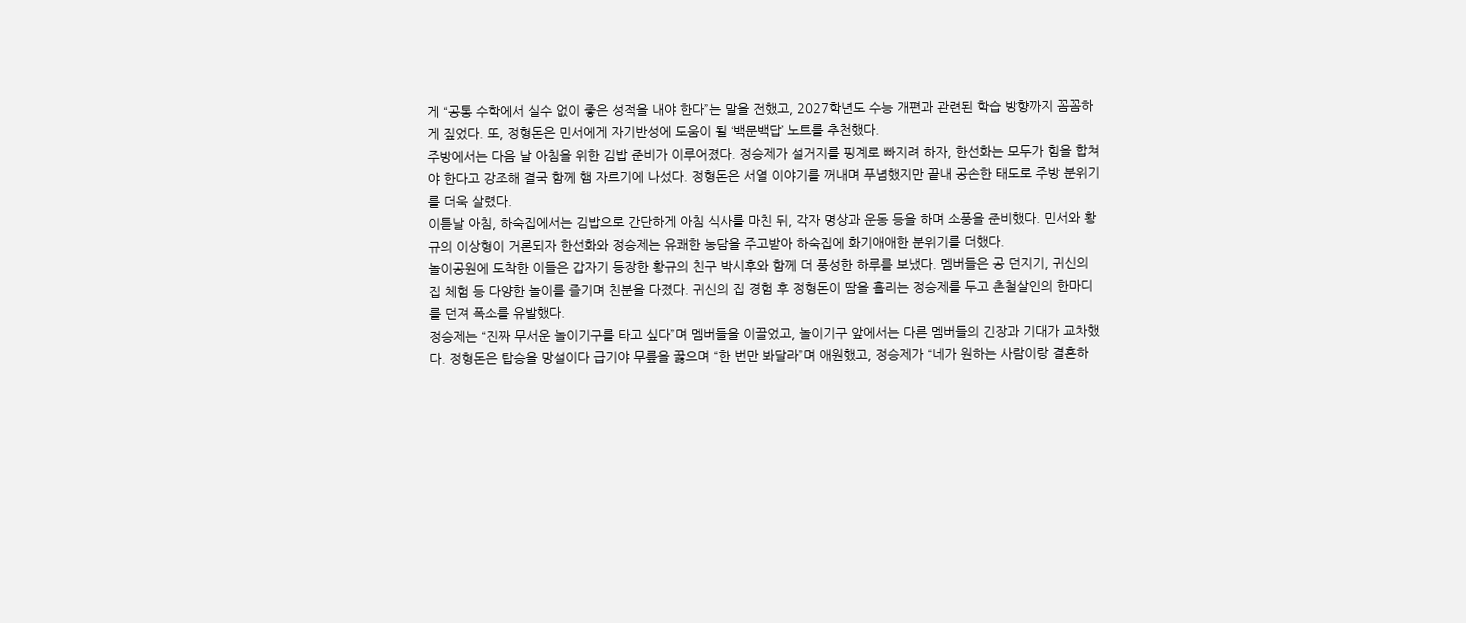게 “공통 수학에서 실수 없이 좋은 성적을 내야 한다”는 말을 전했고, 2027학년도 수능 개편과 관련된 학습 방향까지 꼼꼼하게 짚었다. 또, 정형돈은 민서에게 자기반성에 도움이 될 ‘백문백답’ 노트를 추천했다.
주방에서는 다음 날 아침을 위한 김밥 준비가 이루어졌다. 정승제가 설거지를 핑계로 빠지려 하자, 한선화는 모두가 힘을 합쳐야 한다고 강조해 결국 함께 햄 자르기에 나섰다. 정형돈은 서열 이야기를 꺼내며 푸념했지만 끝내 공손한 태도로 주방 분위기를 더욱 살렸다.
이튿날 아침, 하숙집에서는 김밥으로 간단하게 아침 식사를 마친 뒤, 각자 명상과 운동 등을 하며 소풍을 준비했다. 민서와 황규의 이상형이 거론되자 한선화와 정승제는 유쾌한 농담을 주고받아 하숙집에 화기애애한 분위기를 더했다.
놀이공원에 도착한 이들은 갑자기 등장한 황규의 친구 박시후와 함께 더 풍성한 하루를 보냈다. 멤버들은 공 던지기, 귀신의 집 체험 등 다양한 놀이를 즐기며 친분을 다졌다. 귀신의 집 경험 후 정형돈이 땀을 흘리는 정승제를 두고 촌철살인의 한마디를 던져 폭소를 유발했다.
정승제는 “진짜 무서운 놀이기구를 타고 싶다”며 멤버들을 이끌었고, 놀이기구 앞에서는 다른 멤버들의 긴장과 기대가 교차했다. 정형돈은 탑승을 망설이다 급기야 무릎을 꿇으며 “한 번만 봐달라”며 애원했고, 정승제가 “네가 원하는 사람이랑 결혼하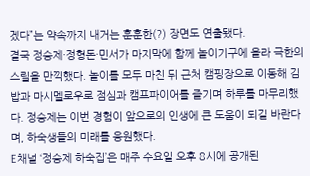겠다”는 약속까지 내거는 훈훈한(?) 장면도 연출됐다.
결국 정승제·정형돈·민서가 마지막에 함께 놀이기구에 올라 극한의 스릴을 만끽했다. 놀이를 모두 마친 뒤 근처 캠핑장으로 이동해 김밥과 마시멜로우로 점심과 캠프파이어를 즐기며 하루를 마무리했다. 정승제는 이번 경험이 앞으로의 인생에 큰 도움이 되길 바란다며, 하숙생들의 미래를 응원했다.
E채널 ‘정승제 하숙집’은 매주 수요일 오후 8시에 공개된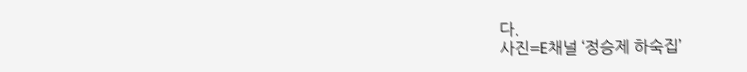다.
사진=E채널 ‘정승제 하숙집’